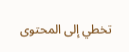تخطي إلى المحتوى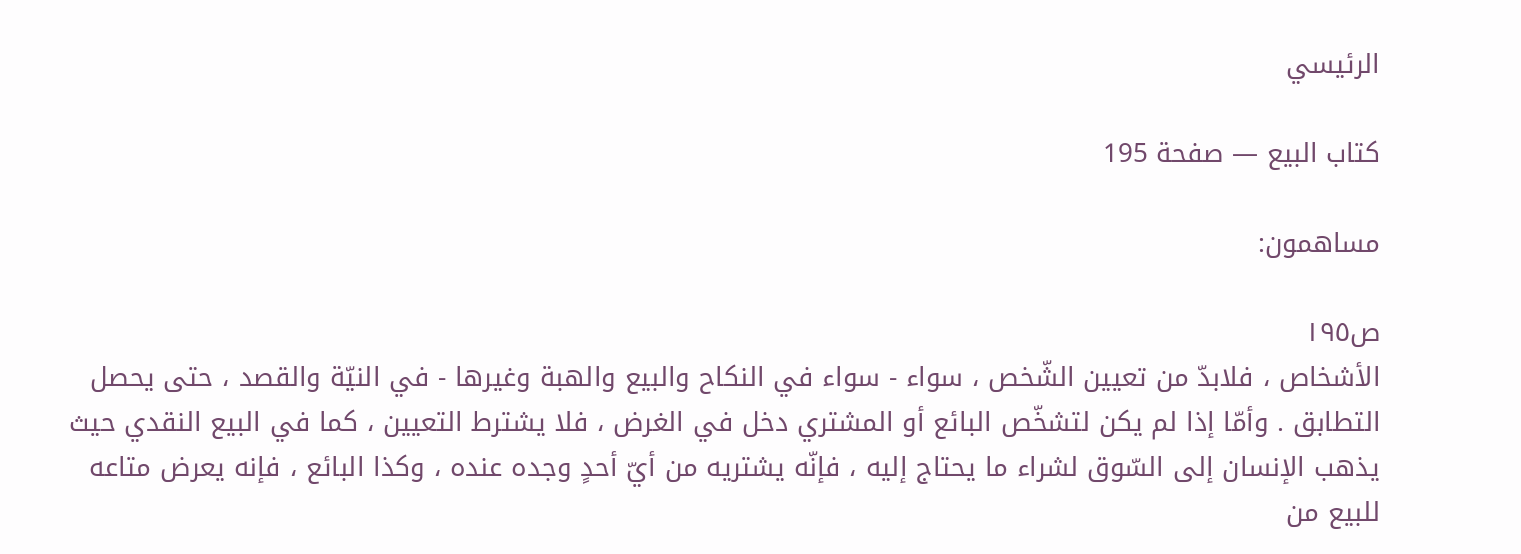الرئيسي

كتاب البيع — صفحة 195

مساهمون:

ص١٩٥
الأشخاص ، فلابدّ من تعيين الشّخص ، سواء - سواء في النكاح والبيع والهبة وغيرها - في النيّة والقصد ، حتى يحصل التطابق . وأمّا إذا لم يكن لتشخّص البائع أو المشتري دخل في الغرض ، فلا يشترط التعيين ، كما في البيع النقدي حيث يذهب الإنسان إلى السّوق لشراء ما يحتاج إليه ، فإنّه يشتريه من أيّ أحدٍ وجده عنده ، وكذا البائع ، فإنه يعرض متاعه للبيع من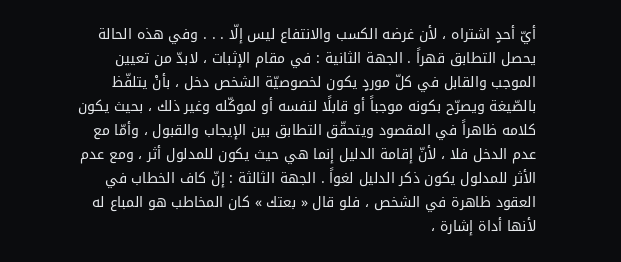أيّ أحدٍ اشتراه ، لأن غرضه الكسب والانتفاع ليس إلّا . . . وفي هذه الحالة يحصل التطابق قهراً . الجهة الثانية : في مقام الإثبات ، لابدّ من تعيين الموجب والقابل في كلّ موردٍ يكون لخصوصيّة الشخص دخل ، بأنْ يتلفّظ بالصّيغة ويصرّح بكونه موجباً أو قابلًا لنفسه أو لموكّله وغير ذلك ، بحيث يكون كلامه ظاهراً في المقصود ويتحقّق التطابق بين الإيجاب والقبول ، وأمّا مع عدم الدخل فلا ، لأنّ إقامة الدليل إنما هي حيث يكون للمدلول أثر ، ومع عدم الأثر للمدلول يكون ذكر الدليل لغواً . الجهة الثالثة : إنّ كاف الخطاب في العقود ظاهرة في الشخص ، فلو قال « بعتك » كان المخاطب هو المباع له لأنها أداة إشارة ،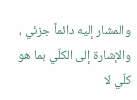والمشار إليه دائماً جزئي ، والإشارة إلى الكلّي بما هو كلّي لا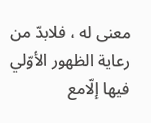معنى له ، فلابدّ من رعاية الظهور الأوّلي فيها إلّامع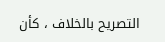التصريح بالخلاف ، كأن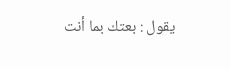يقول : بعتك بما أنت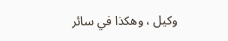وكيل ، وهكذا في سائر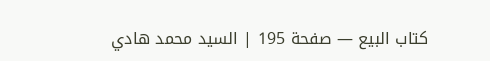كتاب البيع — صفحة 195 | السيد محمد هادي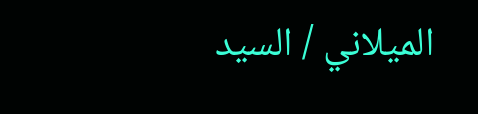الميلاني / السيد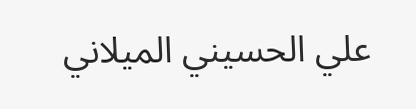علي الحسيني الميلاني